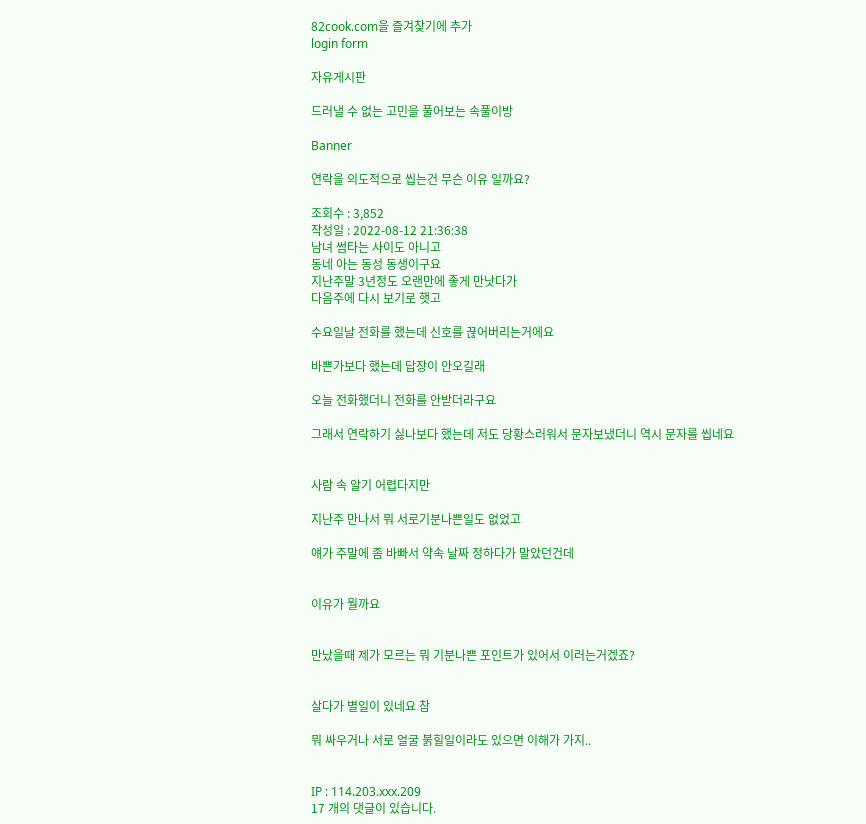82cook.com을 즐겨찾기에 추가
login form

자유게시판

드러낼 수 없는 고민을 풀어보는 속풀이방

Banner

연락을 의도적으로 씹는건 무슨 이유 일까요?

조회수 : 3,852
작성일 : 2022-08-12 21:36:38
남녀 썸타는 사이도 아니고
동네 아는 동성 동생이구요
지난주말 3년정도 오랜만에 좋게 만낫다가
다음주에 다시 보기로 햇고

수요일날 전화를 했는데 신호를 끊어버리는거에요

바쁜가보다 했는데 답장이 안오길래

오늘 전화했더니 전화를 안받더라구요

그래서 연락하기 싫나보다 했는데 저도 당황스러워서 문자보냈더니 역시 문자를 씹네요


사람 속 알기 어렵다지만

지난주 만나서 뭐 서로기분나쁜일도 없었고

얘가 주말에 좀 바빠서 약속 날짜 정하다가 말았던건데


이유가 뭘까요


만났을때 제가 모르는 뭐 기분나쁜 포인트가 있어서 이러는거겠죠?


살다가 별일이 있네요 참

뭐 싸우거나 서로 얼굴 붉힐일이라도 있으면 이해가 가지..


IP : 114.203.xxx.209
17 개의 댓글이 있습니다.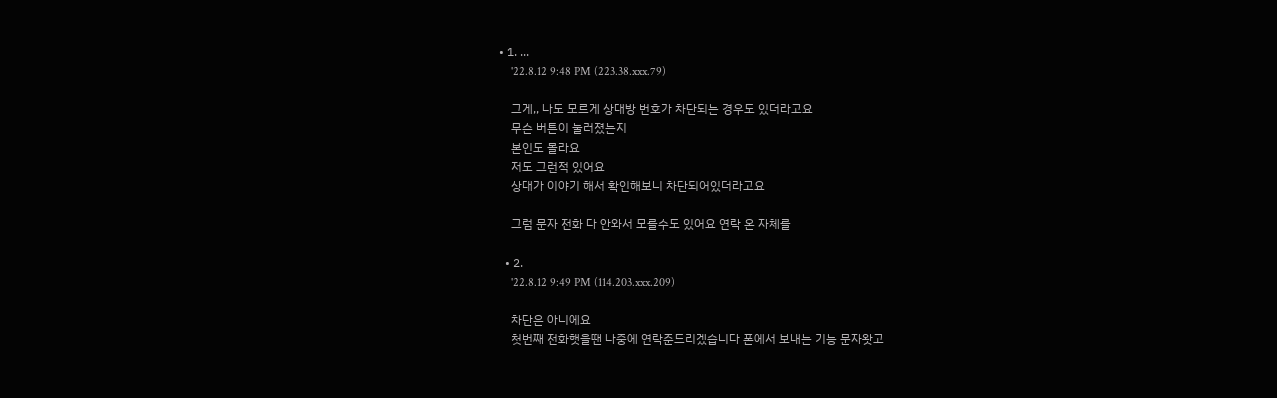• 1. ...
    '22.8.12 9:48 PM (223.38.xxx.79)

    그게,, 나도 모르게 상대방 번호가 차단되는 경우도 있더라고요
    무슨 버튼이 눌러졌는지
    본인도 몰라요
    저도 그런적 있어요
    상대가 이야기 해서 확인해보니 차단되어있더라고요

    그럼 문자 전화 다 안와서 모를수도 있어요 연락 온 자체를

  • 2.
    '22.8.12 9:49 PM (114.203.xxx.209)

    차단은 아니에요
    첫번째 전화햇을땐 나중에 연락준드리겠습니다 폰에서 보내는 기능 문자왓고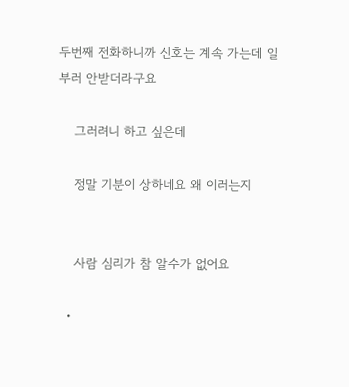두번째 전화하니까 신호는 계속 가는데 일부러 안받더라구요

    그러려니 하고 싶은데

    정말 기분이 상하네요 왜 이러는지


    사람 심리가 참 알수가 없어요

  •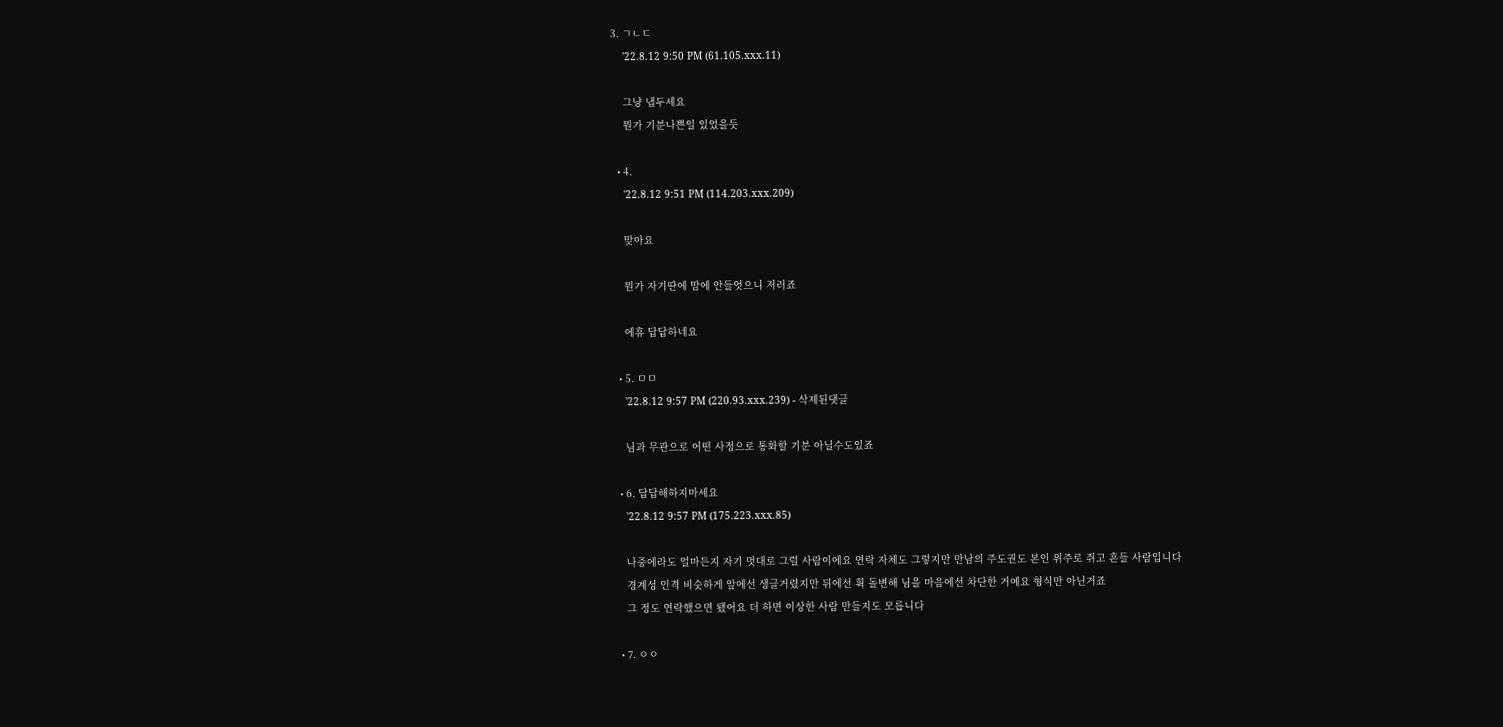3. ㄱㄴㄷ
    '22.8.12 9:50 PM (61.105.xxx.11)

    그냥 냅두세요
    뭔가 기분나쁜일 있었을듯

  • 4.
    '22.8.12 9:51 PM (114.203.xxx.209)

    맞아요

    뭔가 자기딴에 맘에 안들엇으니 저러죠

    에휴 답답하네요

  • 5. ㅁㅁ
    '22.8.12 9:57 PM (220.93.xxx.239) - 삭제된댓글

    님과 무관으로 어떤 사정으로 통화할 기분 아닐수도있죠

  • 6. 답답해하지마세요
    '22.8.12 9:57 PM (175.223.xxx.85)

    나중에라도 얼마든지 자기 멋대로 그럴 사람이에요 연락 자체도 그렇지만 만남의 주도권도 본인 위주로 쥐고 흔들 사람입니다
    경계성 인격 비슷하게 앞에선 생글거렸지만 뒤에선 휙 돌변해 님을 마음에선 차단한 거예요 형식만 아닌거죠
    그 정도 연락했으면 됐어요 더 하면 이상한 사람 만들지도 모릅니다

  • 7. ㅇㅇ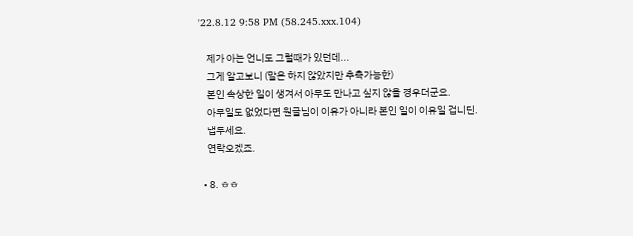'22.8.12 9:58 PM (58.245.xxx.104)

    제가 아는 언니도 그럴때가 있던데...
    그게 알고보니 (말은 하지 않았지만 추측가능한)
    본인 속상한 일이 생겨서 아무도 만나고 싶지 않을 경우더군요.
    아무일도 없었다면 원글님이 이유가 아니라 본인 일이 이유일 겁니딘.
    냅두세요.
    연락오겠죠.

  • 8. ㅎㅎ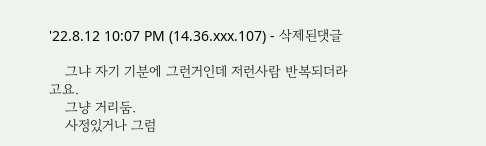'22.8.12 10:07 PM (14.36.xxx.107) - 삭제된댓글

    그냐 자기 기분에 그런거인데 저런사람 반복되더라고요.
    그냥 거리둠.
    사정있거나 그럼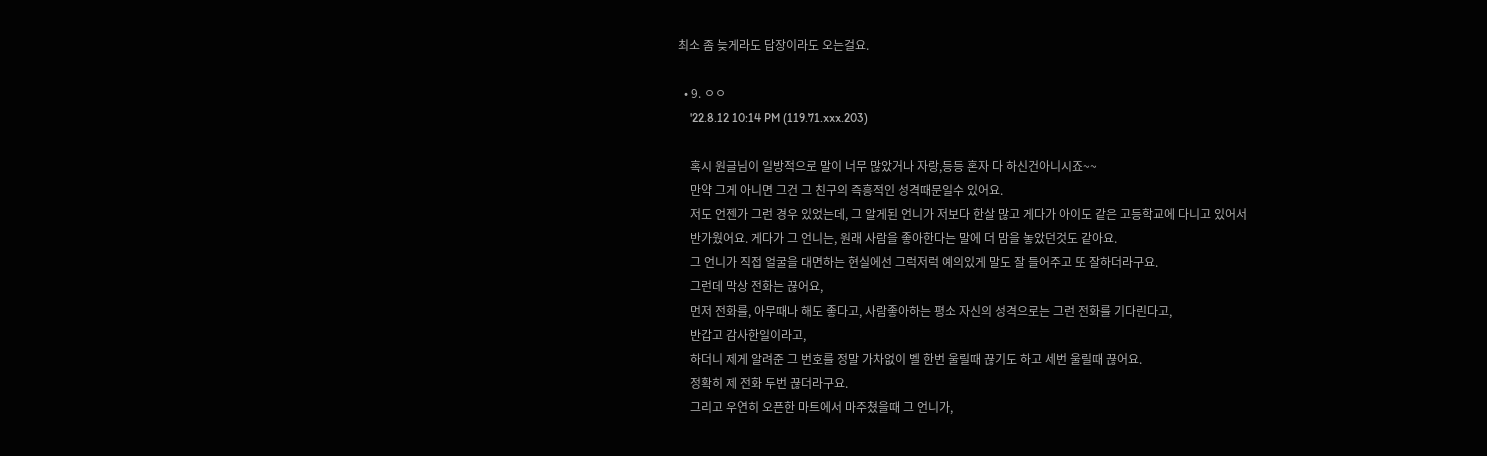최소 좀 늦게라도 답장이라도 오는걸요.

  • 9. ㅇㅇ
    '22.8.12 10:14 PM (119.71.xxx.203)

    혹시 원글님이 일방적으로 말이 너무 많았거나 자랑,등등 혼자 다 하신건아니시죠~~
    만약 그게 아니면 그건 그 친구의 즉흥적인 성격때문일수 있어요.
    저도 언젠가 그런 경우 있었는데, 그 알게된 언니가 저보다 한살 많고 게다가 아이도 같은 고등학교에 다니고 있어서
    반가웠어요. 게다가 그 언니는, 원래 사람을 좋아한다는 말에 더 맘을 놓았던것도 같아요.
    그 언니가 직접 얼굴을 대면하는 현실에선 그럭저럭 예의있게 말도 잘 들어주고 또 잘하더라구요.
    그런데 막상 전화는 끊어요,
    먼저 전화를, 아무때나 해도 좋다고, 사람좋아하는 평소 자신의 성격으로는 그런 전화를 기다린다고,
    반갑고 감사한일이라고,
    하더니 제게 알려준 그 번호를 정말 가차없이 벨 한번 울릴때 끊기도 하고 세번 울릴때 끊어요.
    정확히 제 전화 두번 끊더라구요.
    그리고 우연히 오픈한 마트에서 마주쳤을때 그 언니가,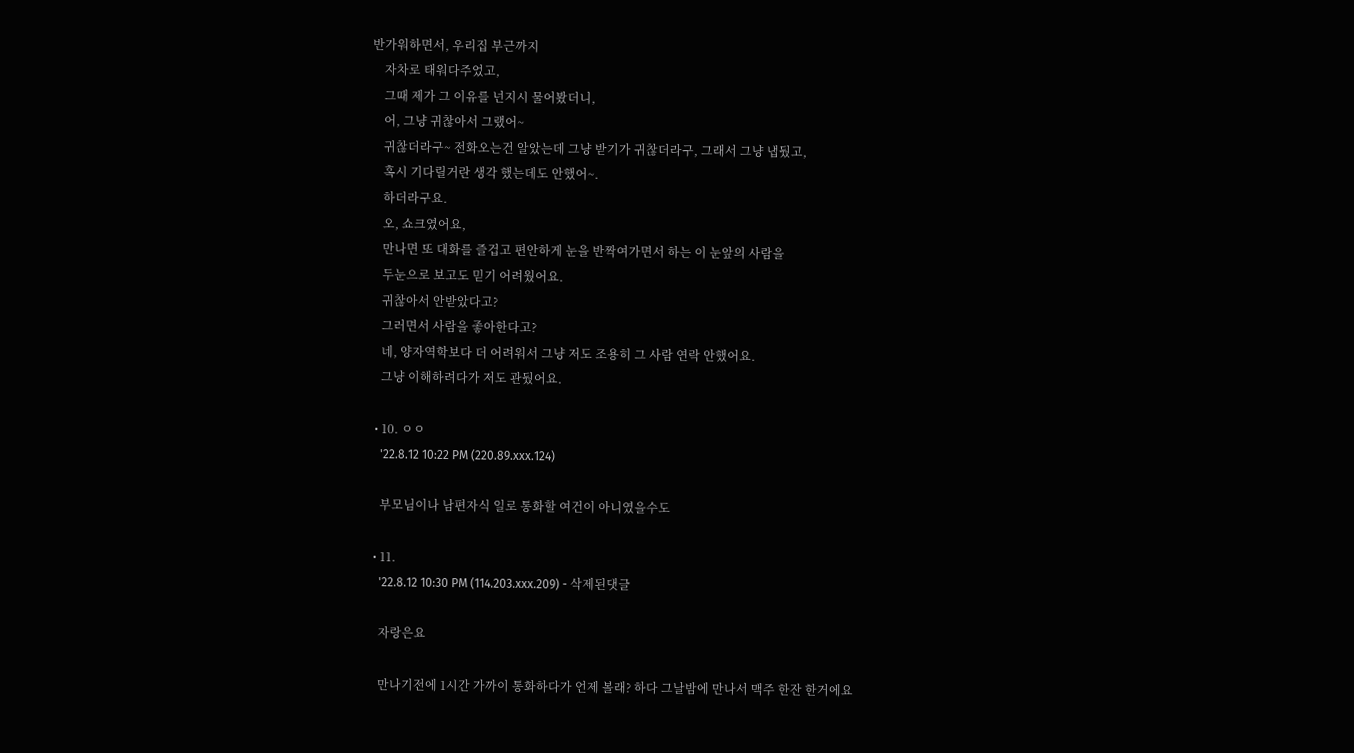반가워하면서, 우리집 부근까지
    자차로 태워다주었고,
    그때 제가 그 이유를 넌지시 물어봤더니,
    어, 그냥 귀찮아서 그랬어~
    귀찮더라구~ 전화오는건 알았는데 그냥 받기가 귀찮더라구, 그래서 그냥 냅뒀고,
    혹시 기다릴거란 생각 했는데도 안했어~.
    하더라구요.
    오, 쇼크였어요,
    만나면 또 대화를 즐겁고 편안하게 눈을 반짝여가면서 하는 이 눈앞의 사람을
    두눈으로 보고도 믿기 어려웠어요.
    귀찮아서 안받았다고?
    그러면서 사람을 좋아한다고?
    네, 양자역학보다 더 어려워서 그냥 저도 조용히 그 사람 연락 안했어요.
    그냥 이해하려다가 저도 관뒀어요.

  • 10. ㅇㅇ
    '22.8.12 10:22 PM (220.89.xxx.124)

    부모님이나 남편자식 일로 통화할 여건이 아니였을수도

  • 11.
    '22.8.12 10:30 PM (114.203.xxx.209) - 삭제된댓글

    자랑은요

    만나기전에 1시간 가까이 통화하다가 언제 볼래? 하다 그날밤에 만나서 맥주 한잔 한거에요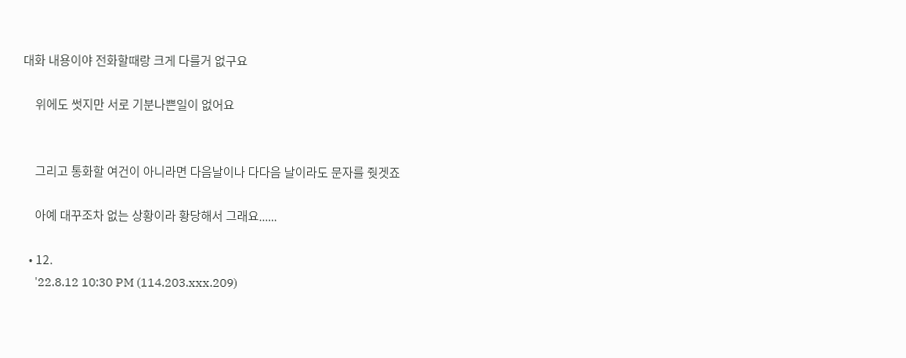대화 내용이야 전화할때랑 크게 다를거 없구요

    위에도 썻지만 서로 기분나쁜일이 없어요


    그리고 통화할 여건이 아니라면 다음날이나 다다음 날이라도 문자를 줫겟죠

    아예 대꾸조차 없는 상황이라 황당해서 그래요......

  • 12.
    '22.8.12 10:30 PM (114.203.xxx.209)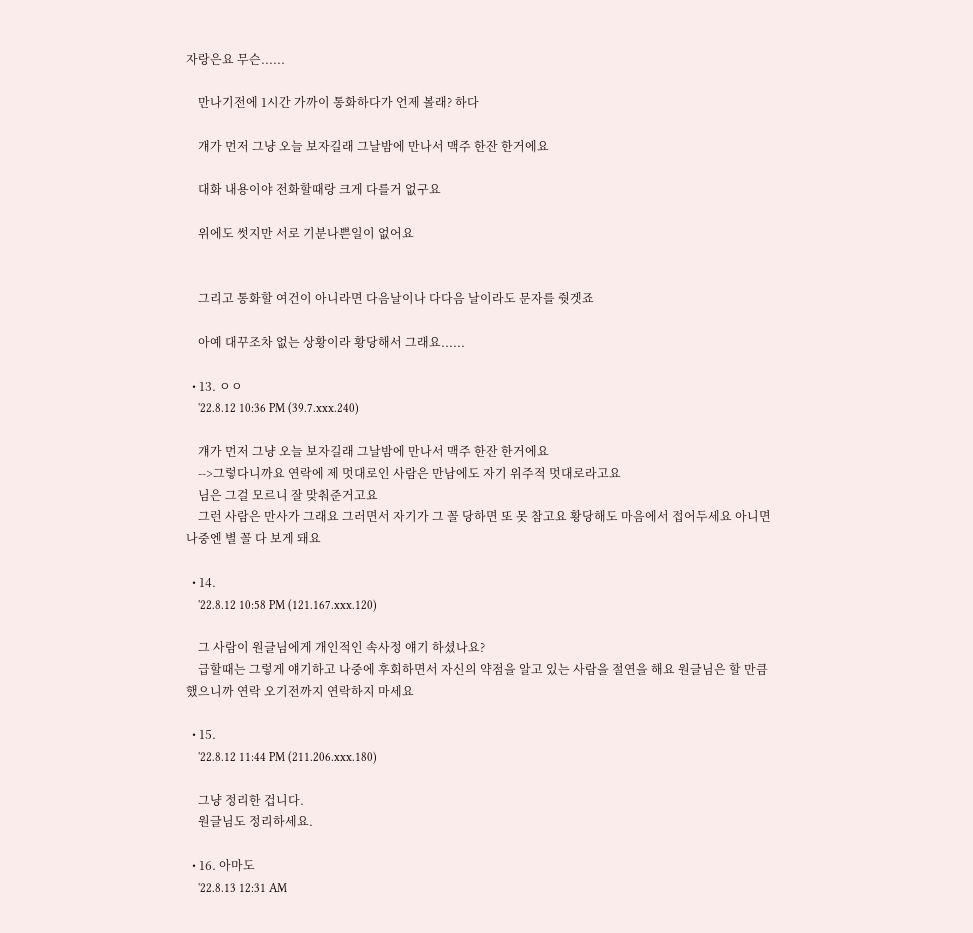자랑은요 무슨......

    만나기전에 1시간 가까이 통화하다가 언제 볼래? 하다

    걔가 먼저 그냥 오늘 보자길래 그날밤에 만나서 맥주 한잔 한거에요

    대화 내용이야 전화할때랑 크게 다를거 없구요

    위에도 썻지만 서로 기분나쁜일이 없어요


    그리고 통화할 여건이 아니라면 다음날이나 다다음 날이라도 문자를 줫겟죠

    아예 대꾸조차 없는 상황이라 황당해서 그래요......

  • 13. ㅇㅇ
    '22.8.12 10:36 PM (39.7.xxx.240)

    걔가 먼저 그냥 오늘 보자길래 그날밤에 만나서 맥주 한잔 한거에요
    -->그렇다니까요 연락에 제 멋대로인 사람은 만남에도 자기 위주적 멋대로라고요
    님은 그걸 모르니 잘 맞춰준거고요
    그런 사람은 만사가 그래요 그러면서 자기가 그 꼴 당하면 또 못 참고요 황당해도 마음에서 접어두세요 아니면 나중엔 별 꼴 다 보게 돼요

  • 14.
    '22.8.12 10:58 PM (121.167.xxx.120)

    그 사람이 원글님에게 개인적인 속사정 얘기 하셨나요?
    급할때는 그렇게 얘기하고 나중에 후회하면서 자신의 약점을 알고 있는 사람을 절연을 해요 원글님은 할 만큼 했으니까 연락 오기전까지 연락하지 마세요

  • 15.
    '22.8.12 11:44 PM (211.206.xxx.180)

    그냥 정리한 겁니다.
    원글님도 정리하세요.

  • 16. 아마도
    '22.8.13 12:31 AM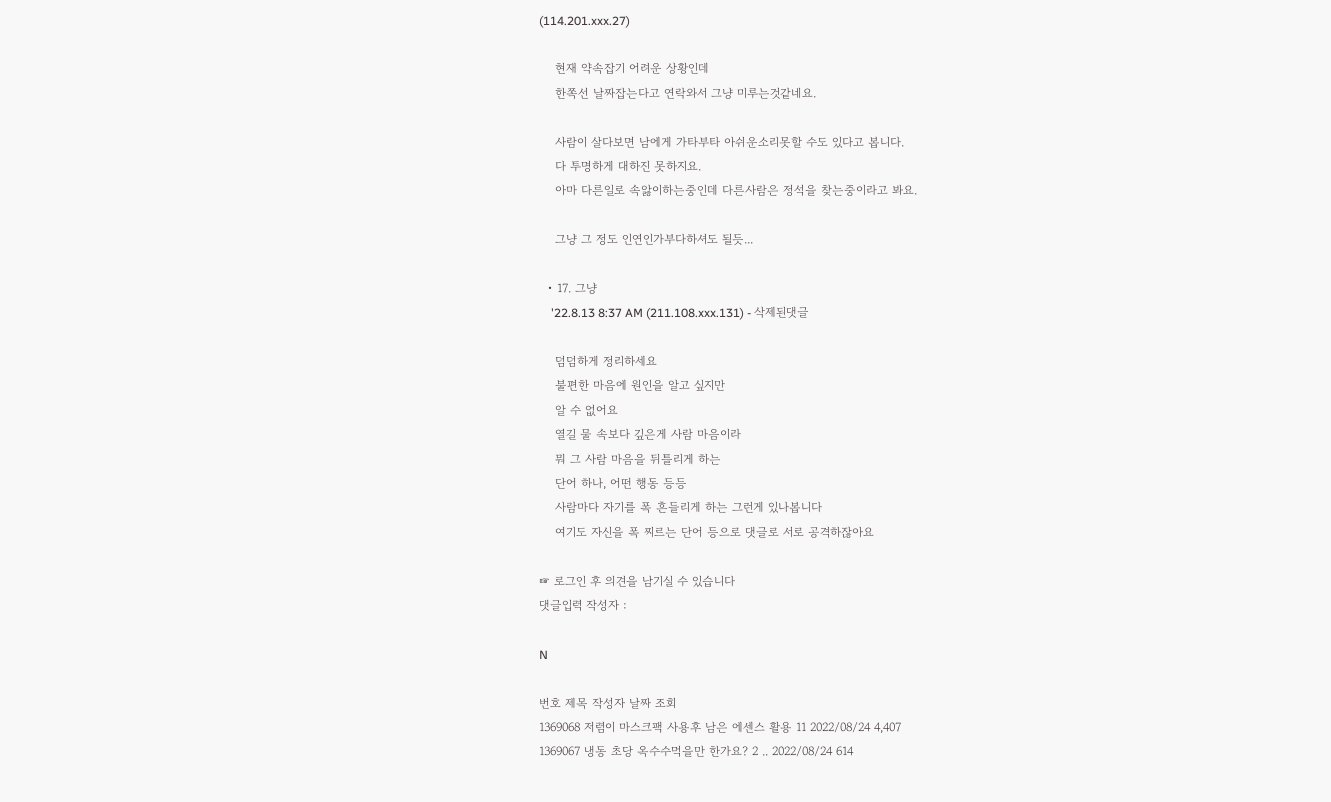(114.201.xxx.27)

    현재 약속잡기 어려운 상황인데
    한쪽선 날짜잡는다고 연락와서 그냥 미루는것같네요.

    사람이 살다보면 남에게 가타부타 아쉬운소리못할 수도 있다고 봅니다.
    다 투명하게 대하진 못하지요.
    아마 다른일로 속앓이하는중인데 다른사람은 정석을 찾는중이라고 봐요.

    그냥 그 정도 인연인가부다하셔도 될듯...

  • 17. 그냥
    '22.8.13 8:37 AM (211.108.xxx.131) - 삭제된댓글

    덤덤하게 정리하세요
    불편한 마음에 원인을 알고 싶지만
    알 수 없어요
    열길 물 속보다 깊은게 사람 마음이라
    뭐 그 사람 마음을 뒤틀리게 하는
    단어 하나, 어떤 행동 등등
    사람마다 자기를 폭 흔들리게 하는 그런게 있나봅니다
    여기도 자신을 폭 찌르는 단어 등으로 댓글로 서로 공격하잖아요

☞ 로그인 후 의견을 남기실 수 있습니다
댓글입력 작성자 :

N

번호 제목 작성자 날짜 조회
1369068 저렴이 마스크팩 사용후 남은 에센스 활용 11 2022/08/24 4,407
1369067 냉동 초당 옥수수먹을만 한가요? 2 .. 2022/08/24 614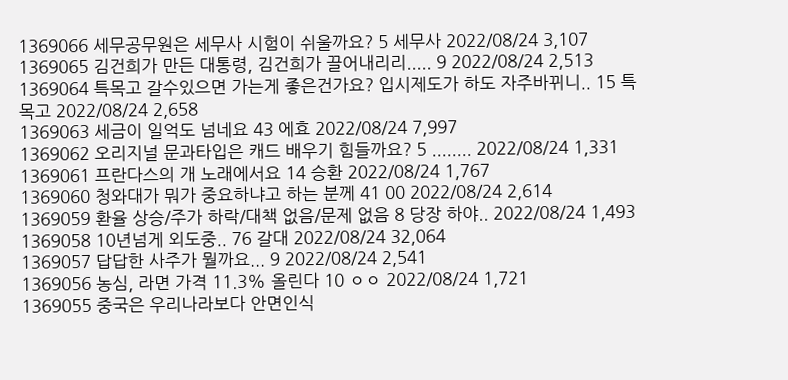1369066 세무공무원은 세무사 시험이 쉬울까요? 5 세무사 2022/08/24 3,107
1369065 김건희가 만든 대통령, 김건희가 끌어내리리..... 9 2022/08/24 2,513
1369064 특목고 갈수있으면 가는게 좋은건가요? 입시제도가 하도 자주바뀌니.. 15 특목고 2022/08/24 2,658
1369063 세금이 일억도 넘네요 43 에효 2022/08/24 7,997
1369062 오리지널 문과타입은 캐드 배우기 힘들까요? 5 ........ 2022/08/24 1,331
1369061 프란다스의 개 노래에서요 14 승환 2022/08/24 1,767
1369060 청와대가 뭐가 중요하냐고 하는 분께 41 00 2022/08/24 2,614
1369059 환율 상승/주가 하락/대책 없음/문제 없음 8 당장 하야.. 2022/08/24 1,493
1369058 10년넘게 외도중.. 76 갈대 2022/08/24 32,064
1369057 답답한 사주가 뭘까요... 9 2022/08/24 2,541
1369056 농심, 라면 가격 11.3% 올린다 10 ㅇㅇ 2022/08/24 1,721
1369055 중국은 우리나라보다 안면인식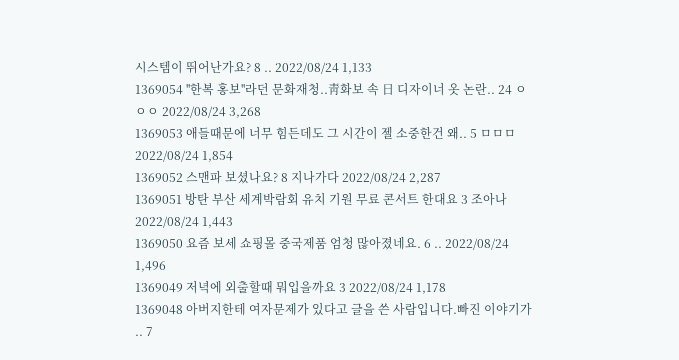시스템이 뛰어난가요? 8 .. 2022/08/24 1,133
1369054 ''한복 홍보''라던 문화재청..靑화보 속 日 디자이너 옷 논란.. 24 ㅇㅇㅇ 2022/08/24 3,268
1369053 애들때문에 너무 힘든데도 그 시간이 젤 소중한건 왜.. 5 ㅁㅁㅁ 2022/08/24 1,854
1369052 스맨파 보셨나요? 8 지나가다 2022/08/24 2,287
1369051 방탄 부산 세계박람회 유치 기원 무료 콘서트 한대요 3 조아나 2022/08/24 1,443
1369050 요즘 보세 쇼핑몰 중국제품 엄청 많아졌네요. 6 .. 2022/08/24 1,496
1369049 저녁에 외출할때 뭐입을까요 3 2022/08/24 1,178
1369048 아버지한테 여자문제가 있다고 글을 쓴 사람입니다.빠진 이야기가 .. 7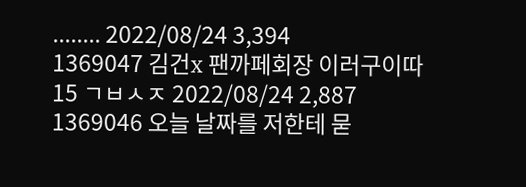........ 2022/08/24 3,394
1369047 김건x 팬까페회장 이러구이따 15 ㄱㅂㅅㅈ 2022/08/24 2,887
1369046 오늘 날짜를 저한테 묻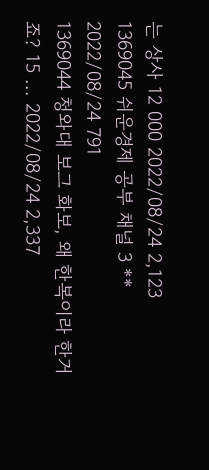는 상사 12 000 2022/08/24 2,123
1369045 쉬운경제 공부 채널 3 ** 2022/08/24 791
1369044 청와대 보그 화보, 왜 한복이라 한거죠? 15 ... 2022/08/24 2,337